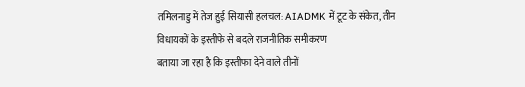तमिलनाडु में तेज हुई सियासी हलचल: AIADMK में टूट के संकेत, तीन विधायकों के इस्तीफे से बदले राजनीतिक समीकरण
बताया जा रहा है कि इस्तीफा देने वाले तीनों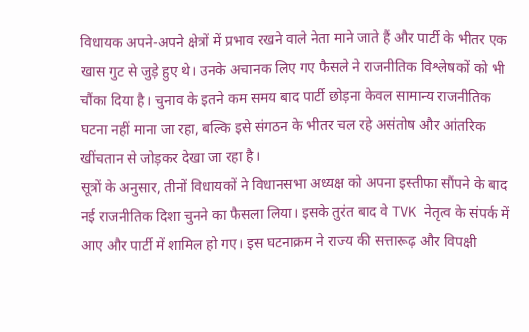विधायक अपने-अपने क्षेत्रों में प्रभाव रखने वाले नेता माने जाते हैं और पार्टी के भीतर एक खास गुट से जुड़े हुए थे। उनके अचानक लिए गए फैसले ने राजनीतिक विश्लेषकों को भी चौंका दिया है। चुनाव के इतने कम समय बाद पार्टी छोड़ना केवल सामान्य राजनीतिक घटना नहीं माना जा रहा, बल्कि इसे संगठन के भीतर चल रहे असंतोष और आंतरिक खींचतान से जोड़कर देखा जा रहा है।
सूत्रों के अनुसार, तीनों विधायकों ने विधानसभा अध्यक्ष को अपना इस्तीफा सौंपने के बाद नई राजनीतिक दिशा चुनने का फैसला लिया। इसके तुरंत बाद वे TVK नेतृत्व के संपर्क में आए और पार्टी में शामिल हो गए। इस घटनाक्रम ने राज्य की सत्तारूढ़ और विपक्षी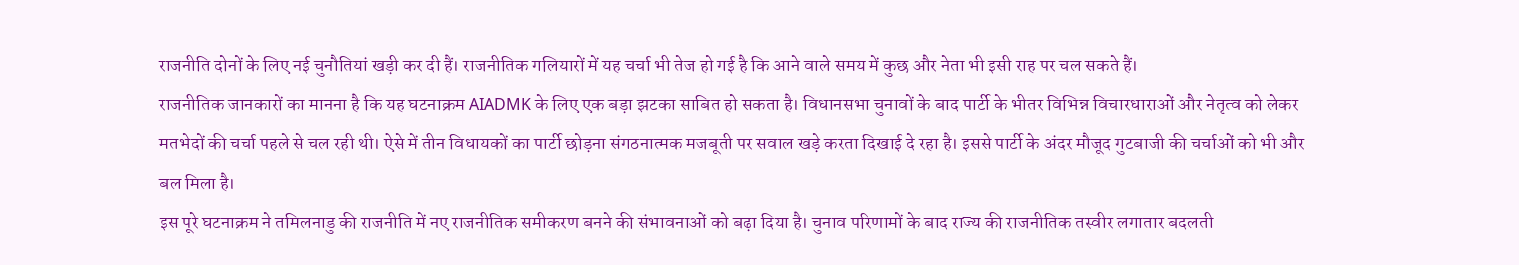राजनीति दोनों के लिए नई चुनौतियां खड़ी कर दी हैं। राजनीतिक गलियारों में यह चर्चा भी तेज हो गई है कि आने वाले समय में कुछ और नेता भी इसी राह पर चल सकते हैं।
राजनीतिक जानकारों का मानना है कि यह घटनाक्रम AIADMK के लिए एक बड़ा झटका साबित हो सकता है। विधानसभा चुनावों के बाद पार्टी के भीतर विभिन्न विचारधाराओं और नेतृत्व को लेकर मतभेदों की चर्चा पहले से चल रही थी। ऐसे में तीन विधायकों का पार्टी छोड़ना संगठनात्मक मजबूती पर सवाल खड़े करता दिखाई दे रहा है। इससे पार्टी के अंदर मौजूद गुटबाजी की चर्चाओं को भी और बल मिला है।
इस पूरे घटनाक्रम ने तमिलनाडु की राजनीति में नए राजनीतिक समीकरण बनने की संभावनाओं को बढ़ा दिया है। चुनाव परिणामों के बाद राज्य की राजनीतिक तस्वीर लगातार बदलती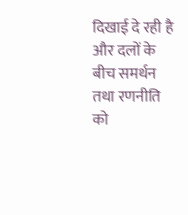दिखाई दे रही है और दलों के बीच समर्थन तथा रणनीति को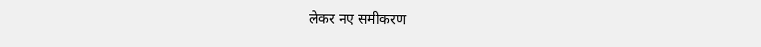लेकर नए समीकरण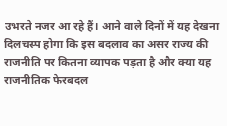उभरते नजर आ रहे हैं। आने वाले दिनों में यह देखना दिलचस्प होगा कि इस बदलाव का असर राज्य की राजनीति पर कितना व्यापक पड़ता है और क्या यह राजनीतिक फेरबदल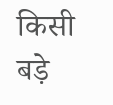किसी बड़े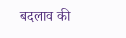बदलाव की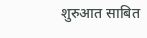शुरुआत साबित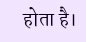होता है।